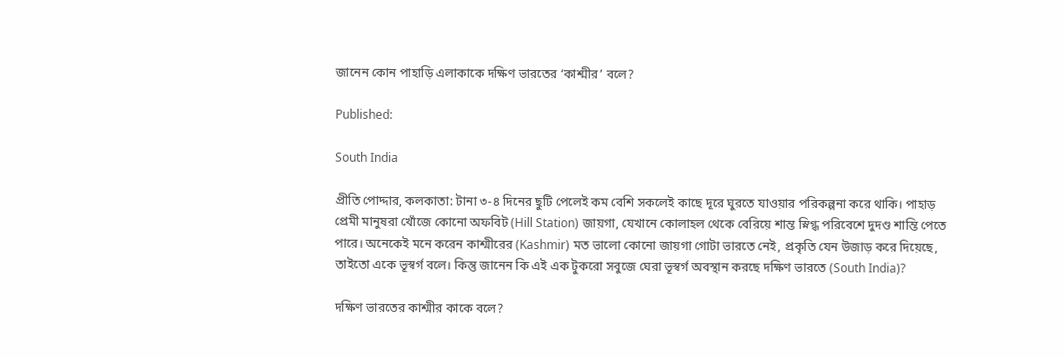জানেন কোন পাহাড়ি এলাকাকে দক্ষিণ ভারতের ‘কাশ্মীর’ বলে?

Published:

South India

প্রীতি পোদ্দার, কলকাতা: টানা ৩-৪ দিনের ছুটি পেলেই কম বেশি সকলেই কাছে দূরে ঘুরতে যাওয়ার পরিকল্পনা করে থাকি। পাহাড় প্রেমী মানুষরা খোঁজে কোনো অফবিট (Hill Station) জায়গা, যেখানে কোলাহল থেকে বেরিয়ে শান্ত স্নিগ্ধ পরিবেশে দুদণ্ড শান্তি পেতে পারে। অনেকেই মনে করেন কাশ্মীরের (Kashmir) মত ভালো কোনো জায়গা গোটা ভারতে নেই, প্রকৃতি যেন উজাড় করে দিয়েছে, তাইতো একে ভূস্বর্গ বলে। কিন্তু জানেন কি এই এক টুকরো সবুজে ঘেরা ভূস্বর্গ অবস্থান করছে দক্ষিণ ভারতে (South India)?

দক্ষিণ ভারতের কাশ্মীর কাকে বলে?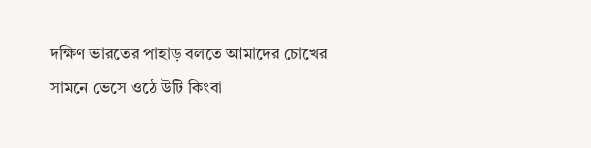দক্ষিণ ভারতের পাহাড় বলতে আমাদের চোখের সামনে ভেসে ওঠে উটি কিংবা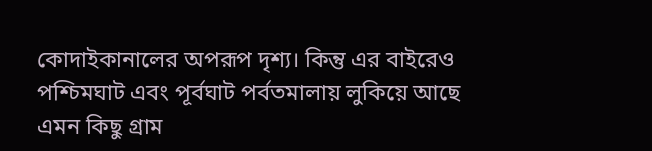কোদাইকানালের অপরূপ দৃশ্য। কিন্তু এর বাইরেও পশ্চিমঘাট এবং পূর্বঘাট পর্বতমালায় লুকিয়ে আছে এমন কিছু গ্রাম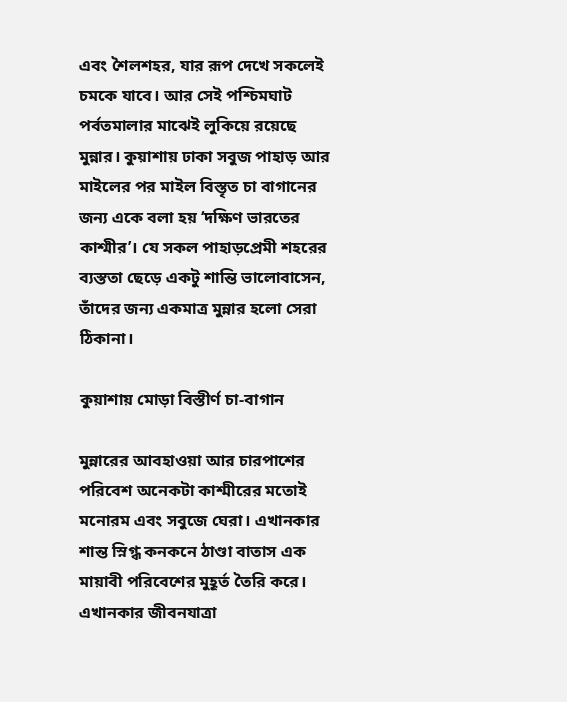এবং শৈলশহর, যার রূপ দেখে সকলেই চমকে যাবে। আর সেই পশ্চিমঘাট পর্বতমালার মাঝেই লুকিয়ে রয়েছে মুন্নার। কুয়াশায় ঢাকা সবুজ পাহাড় আর মাইলের পর মাইল বিস্তৃত চা বাগানের জন্য একে বলা হয় ‘দক্ষিণ ভারতের কাশ্মীর’। যে সকল পাহাড়প্রেমী শহরের ব্যস্ততা ছেড়ে একটু শান্তি ভালোবাসেন, তাঁদের জন্য একমাত্র মুন্নার হলো সেরা ঠিকানা।

কুয়াশায় মোড়া বিস্তীর্ণ চা-বাগান

মুন্নারের আবহাওয়া আর চারপাশের পরিবেশ অনেকটা কাশ্মীরের মতোই মনোরম এবং সবুজে ঘেরা। এখানকার শান্ত স্নিগ্ধ কনকনে ঠাণ্ডা বাতাস এক মায়াবী পরিবেশের মুহূর্ত তৈরি করে। এখানকার জীবনযাত্রা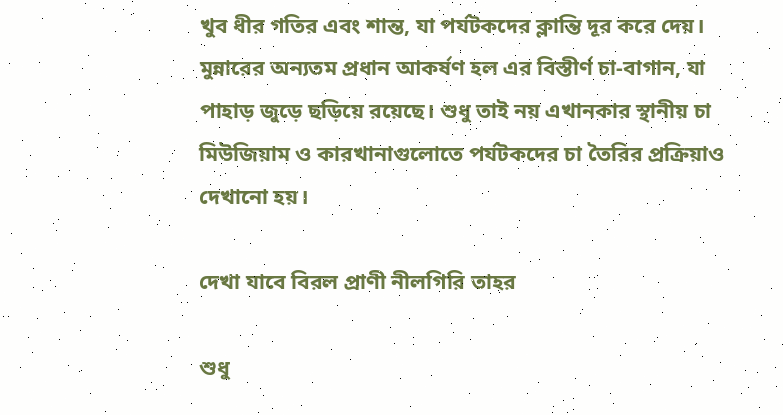খুব ধীর গতির এবং শান্ত, যা পর্যটকদের ক্লান্তি দূর করে দেয়। মুন্নারের অন্যতম প্রধান আকর্ষণ হল এর বিস্তীর্ণ চা-বাগান, যা পাহাড় জুড়ে ছড়িয়ে রয়েছে। শুধু তাই নয় এখানকার স্থানীয় চা মিউজিয়াম ও কারখানাগুলোতে পর্যটকদের চা তৈরির প্রক্রিয়াও দেখানো হয়।

দেখা যাবে বিরল প্রাণী নীলগিরি তাহর

শুধু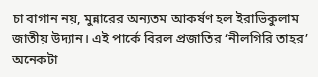চা বাগান নয়, মুন্নারের অন্যতম আকর্ষণ হল ইরাভিকুলাম জাতীয় উদ্যান। এই পার্কে বিরল প্রজাতির ‘নীলগিরি তাহর’ অনেকটা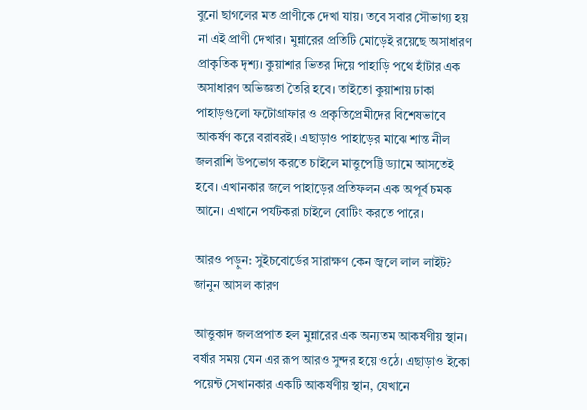বুনো ছাগলের মত প্রাণীকে দেখা যায়। তবে সবার সৌভাগ্য হয় না এই প্রাণী দেখার। মুন্নারের প্রতিটি মোড়েই রয়েছে অসাধারণ প্রাকৃতিক দৃশ্য। কুয়াশার ভিতর দিয়ে পাহাড়ি পথে হাঁটার এক অসাধারণ অভিজ্ঞতা তৈরি হবে। তাইতো কুয়াশায় ঢাকা পাহাড়গুলো ফটোগ্রাফার ও প্রকৃতিপ্রেমীদের বিশেষভাবে আকর্ষণ করে বরাবরই। এছাড়াও পাহাড়ের মাঝে শান্ত নীল জলরাশি উপভোগ করতে চাইলে মাত্তুপেট্টি ড্যামে আসতেই হবে। এখানকার জলে পাহাড়ের প্রতিফলন এক অপূর্ব চমক আনে। এখানে পর্যটকরা চাইলে বোটিং করতে পারে।

আরও পড়ুন: সুইচবোর্ডের সারাক্ষণ কেন জ্বলে লাল লাইট? জানুন আসল কারণ

আত্তুকাদ জলপ্রপাত হল মুন্নারের এক অন্যতম আকর্ষণীয় স্থান। বর্ষার সময় যেন এর রূপ আরও সুন্দর হয়ে ওঠে। এছাড়াও ইকো পয়েন্ট সেখানকার একটি আকর্ষণীয় স্থান, যেখানে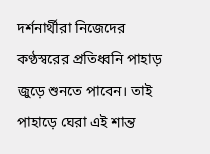দর্শনার্থীরা নিজেদের কণ্ঠস্বরের প্রতিধ্বনি পাহাড় জুড়ে শুনতে পাবেন। তাই পাহাড়ে ঘেরা এই শান্ত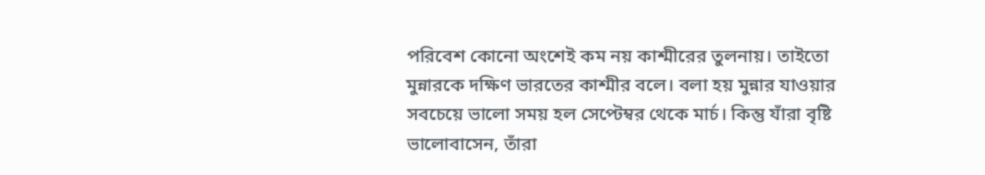পরিবেশ কোনো অংশেই কম নয় কাশ্মীরের তুলনায়। তাইতো মুন্নারকে দক্ষিণ ভারতের কাশ্মীর বলে। বলা হয় মুন্নার যাওয়ার সবচেয়ে ভালো সময় হল সেপ্টেম্বর থেকে মার্চ। কিন্তু যাঁরা বৃষ্টি ভালোবাসেন, তাঁরা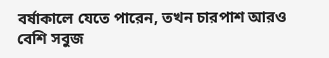বর্ষাকালে যেতে পারেন, তখন চারপাশ আরও বেশি সবুজ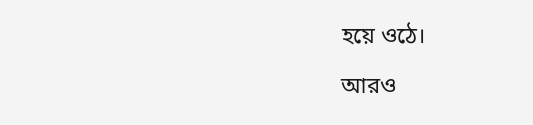হয়ে ওঠে।

আরও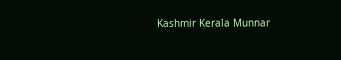Kashmir Kerala Munnar